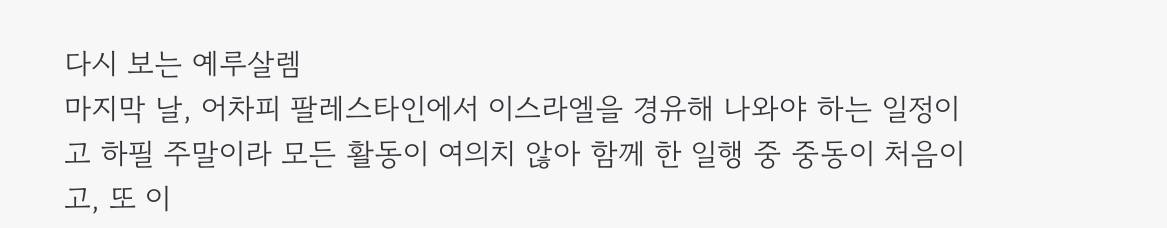다시 보는 예루살렘
마지막 날, 어차피 팔레스타인에서 이스라엘을 경유해 나와야 하는 일정이고 하필 주말이라 모든 활동이 여의치 않아 함께 한 일행 중 중동이 처음이고, 또 이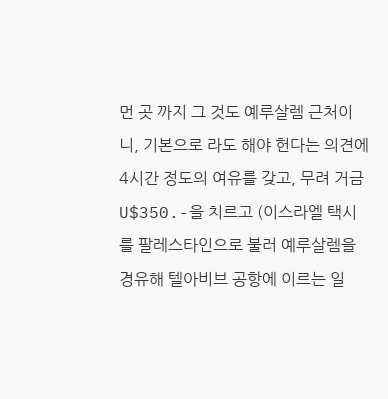먼 곳 까지 그 것도 예루살렘 근처이니, 기본으로 라도 해야 헌다는 의견에 4시간 정도의 여유를 갖고, 무려 거금 U$350.-을 치르고 (이스라엘 택시를 팔레스타인으로 불러 예루살렘을 경유해 텔아비브 공항에 이르는 일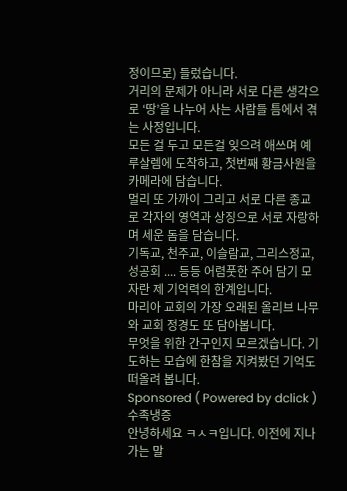정이므로) 들렀습니다.
거리의 문제가 아니라 서로 다른 생각으로 ‘땅’을 나누어 사는 사람들 틈에서 겪는 사정입니다.
모든 걸 두고 모든걸 잊으려 애쓰며 예루살렘에 도착하고, 첫번째 황금사원을 카메라에 담습니다.
멀리 또 가까이 그리고 서로 다른 종교로 각자의 영역과 상징으로 서로 자랑하며 세운 돔을 담습니다.
기독교, 천주교, 이슬람교, 그리스정교, 성공회 .... 등등 어렴풋한 주어 담기 모자란 제 기억력의 한계입니다.
마리아 교회의 가장 오래된 올리브 나무와 교회 정경도 또 담아봅니다.
무엇을 위한 간구인지 모르겠습니다. 기도하는 모습에 한참을 지켜봤던 기억도 떠올려 봅니다.
Sponsored ( Powered by dclick )
수족냉증
안녕하세요 ㅋㅅㅋ입니다. 이전에 지나가는 말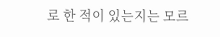로 한 적이 있는지는 모르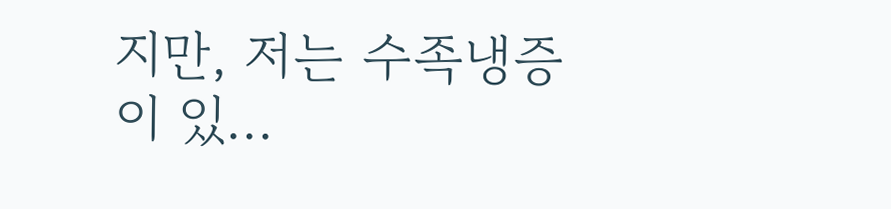지만, 저는 수족냉증이 있...